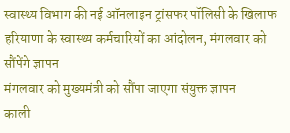स्वास्थ्य विभाग की नई ऑनलाइन ट्रांसफर पॉलिसी के खिलाफ हरियाणा के स्वास्थ्य कर्मचारियों का आंदोलन, मंगलवार को सौंपेंगे ज्ञापन
मंगलवार को मुख्यमंत्री को सौंपा जाएगा संयुक्त ज्ञापन
काली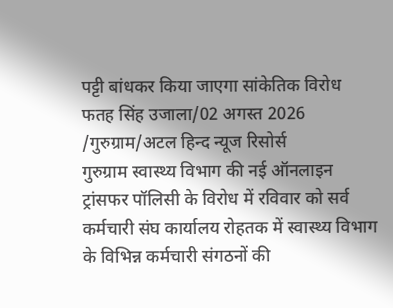पट्टी बांधकर किया जाएगा सांकेतिक विरोध
फतह सिंह उजाला/02 अगस्त 2026 /गुरुग्राम/अटल हिन्द न्यूज रिसोर्स
गुरुग्राम स्वास्थ्य विभाग की नई ऑनलाइन ट्रांसफर पॉलिसी के विरोध में रविवार को सर्व कर्मचारी संघ कार्यालय रोहतक में स्वास्थ्य विभाग के विभिन्न कर्मचारी संगठनों की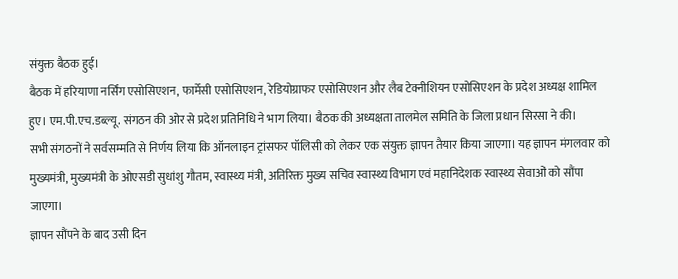संयुक्त बैठक हुई।
बैठक में हरियाणा नर्सिंग एसोसिएशन, फार्मेसी एसोसिएशन, रेडियोग्राफर एसोसिएशन और लैब टेक्नीशियन एसोसिएशन के प्रदेश अध्यक्ष शामिल हुए। एम.पी.एच.डब्ल्यू. संगठन की ओर से प्रदेश प्रतिनिधि ने भाग लिया। बैठक की अध्यक्षता तालमेल समिति के जिला प्रधान सिरसा ने की।
सभी संगठनों ने सर्वसम्मति से निर्णय लिया कि ऑनलाइन ट्रांसफर पॉलिसी को लेकर एक संयुक्त ज्ञापन तैयार किया जाएगा। यह ज्ञापन मंगलवार को मुख्यमंत्री, मुख्यमंत्री के ओएसडी सुधांशु गौतम, स्वास्थ्य मंत्री, अतिरिक्त मुख्य सचिव स्वास्थ्य विभाग एवं महानिदेशक स्वास्थ्य सेवाओं को सौंपा जाएगा।
ज्ञापन सौंपने के बाद उसी दिन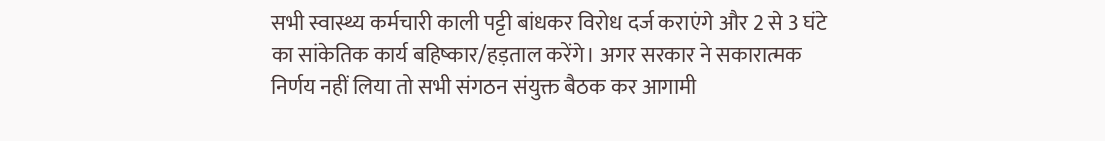सभी स्वास्थ्य कर्मचारी काली पट्टी बांधकर विरोध दर्ज कराएंगे और 2 से 3 घंटे का सांकेतिक कार्य बहिष्कार/हड़ताल करेंगे। अगर सरकार ने सकारात्मक निर्णय नहीं लिया तो सभी संगठन संयुक्त बैठक कर आगामी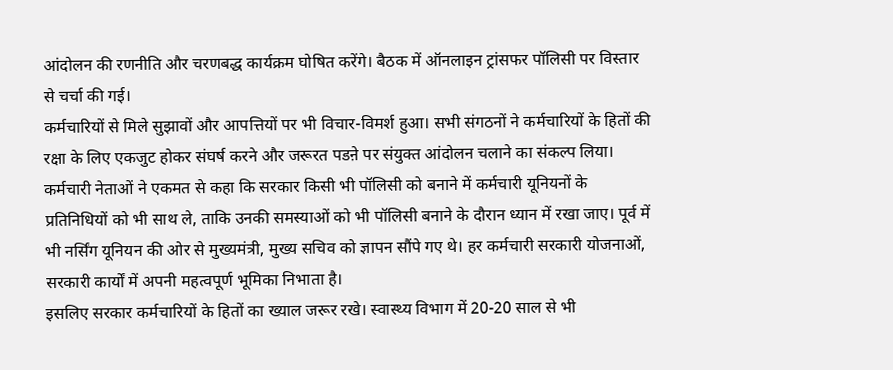आंदोलन की रणनीति और चरणबद्ध कार्यक्रम घोषित करेंगे। बैठक में ऑनलाइन ट्रांसफर पॉलिसी पर विस्तार से चर्चा की गई।
कर्मचारियों से मिले सुझावों और आपत्तियों पर भी विचार-विमर्श हुआ। सभी संगठनों ने कर्मचारियों के हितों की रक्षा के लिए एकजुट होकर संघर्ष करने और जरूरत पडऩे पर संयुक्त आंदोलन चलाने का संकल्प लिया।
कर्मचारी नेताओं ने एकमत से कहा कि सरकार किसी भी पॉलिसी को बनाने में कर्मचारी यूनियनों के प्रतिनिधियों को भी साथ ले, ताकि उनकी समस्याओं को भी पॉलिसी बनाने के दौरान ध्यान में रखा जाए। पूर्व में भी नर्सिंग यूनियन की ओर से मुख्यमंत्री, मुख्य सचिव को ज्ञापन सौंपे गए थे। हर कर्मचारी सरकारी योजनाओं, सरकारी कार्यों में अपनी महत्वपूर्ण भूमिका निभाता है।
इसलिए सरकार कर्मचारियों के हितों का ख्याल जरूर रखे। स्वास्थ्य विभाग में 20-20 साल से भी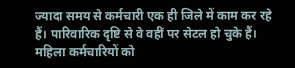ज्यादा समय से कर्मचारी एक ही जिले में काम कर रहे हैं। पारिवारिक दृष्टि से वे वहीं पर सेटल हो चुके हैं। महिला कर्मचारियों को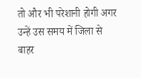तो और भी परेशानी होगी अगर उन्हें उस समय में जिला से बाहर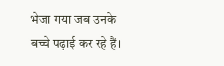भेजा गया जब उनके बच्चे पढ़ाई कर रहे हैं।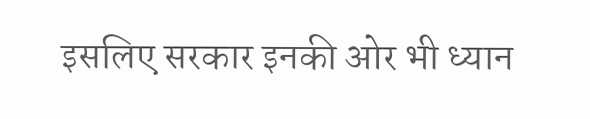इसलिए सरकार इनकी ओर भी ध्यान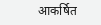आकर्षित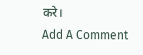करे।
Add A Comment